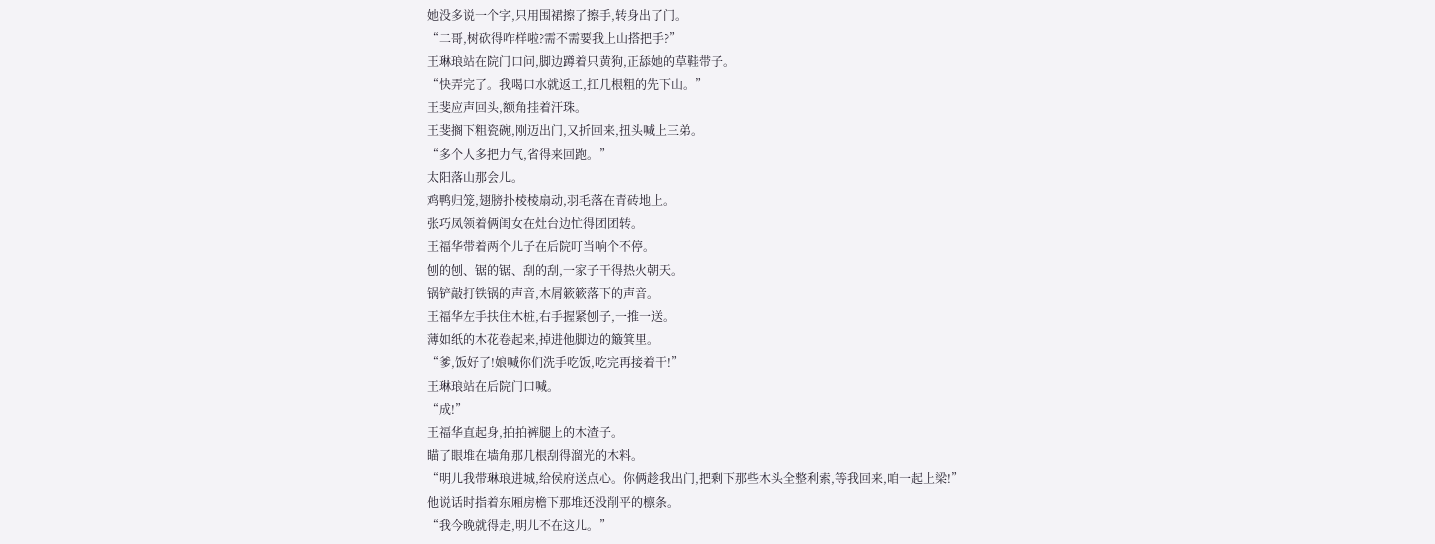她没多说一个字,只用围裙擦了擦手,转身出了门。
“二哥,树砍得咋样啦?需不需要我上山搭把手?”
王琳琅站在院门口问,脚边蹲着只黄狗,正舔她的草鞋带子。
“快弄完了。我喝口水就返工,扛几根粗的先下山。”
王斐应声回头,额角挂着汗珠。
王斐搁下粗瓷碗,刚迈出门,又折回来,扭头喊上三弟。
“多个人多把力气,省得来回跑。”
太阳落山那会儿。
鸡鸭归笼,翅膀扑棱棱扇动,羽毛落在青砖地上。
张巧凤领着俩闺女在灶台边忙得团团转。
王福华带着两个儿子在后院叮当响个不停。
刨的刨、锯的锯、刮的刮,一家子干得热火朝天。
锅铲敲打铁锅的声音,木屑簌簌落下的声音。
王福华左手扶住木桩,右手握紧刨子,一推一送。
薄如纸的木花卷起来,掉进他脚边的簸箕里。
“爹,饭好了!娘喊你们洗手吃饭,吃完再接着干!”
王琳琅站在后院门口喊。
“成!”
王福华直起身,拍拍裤腿上的木渣子。
瞄了眼堆在墙角那几根刮得溜光的木料。
“明儿我带琳琅进城,给侯府送点心。你俩趁我出门,把剩下那些木头全整利索,等我回来,咱一起上梁!”
他说话时指着东厢房檐下那堆还没削平的檩条。
“我今晚就得走,明儿不在这儿。”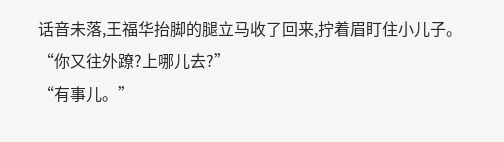话音未落,王福华抬脚的腿立马收了回来,拧着眉盯住小儿子。
“你又往外蹽?上哪儿去?”
“有事儿。”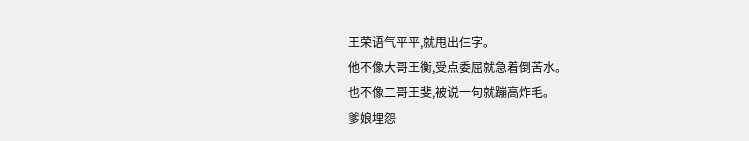王荣语气平平,就甩出仨字。
他不像大哥王衡,受点委屈就急着倒苦水。
也不像二哥王斐,被说一句就蹦高炸毛。
爹娘埋怨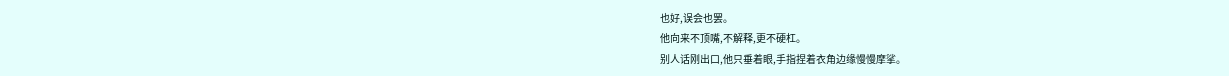也好,误会也罢。
他向来不顶嘴,不解释,更不硬杠。
别人话刚出口,他只垂着眼,手指捏着衣角边缘慢慢摩挲。